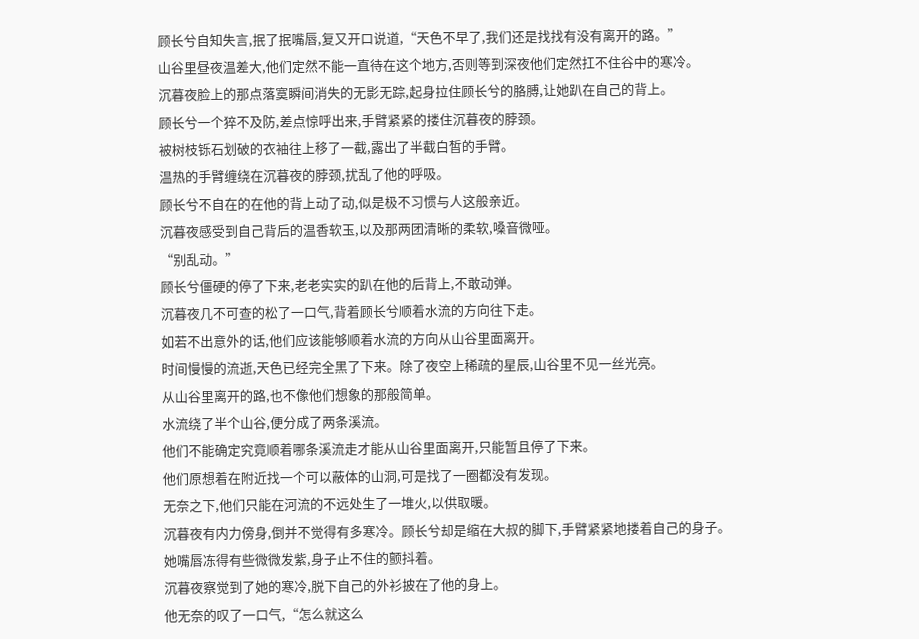顾长兮自知失言,抿了抿嘴唇,复又开口说道,“天色不早了,我们还是找找有没有离开的路。”
山谷里昼夜温差大,他们定然不能一直待在这个地方,否则等到深夜他们定然扛不住谷中的寒冷。
沉暮夜脸上的那点落寞瞬间消失的无影无踪,起身拉住顾长兮的胳膊,让她趴在自己的背上。
顾长兮一个猝不及防,差点惊呼出来,手臂紧紧的搂住沉暮夜的脖颈。
被树枝铄石划破的衣袖往上移了一截,露出了半截白皙的手臂。
温热的手臂缠绕在沉暮夜的脖颈,扰乱了他的呼吸。
顾长兮不自在的在他的背上动了动,似是极不习惯与人这般亲近。
沉暮夜感受到自己背后的温香软玉,以及那两团清晰的柔软,嗓音微哑。
“别乱动。”
顾长兮僵硬的停了下来,老老实实的趴在他的后背上,不敢动弹。
沉暮夜几不可查的松了一口气,背着顾长兮顺着水流的方向往下走。
如若不出意外的话,他们应该能够顺着水流的方向从山谷里面离开。
时间慢慢的流逝,天色已经完全黑了下来。除了夜空上稀疏的星辰,山谷里不见一丝光亮。
从山谷里离开的路,也不像他们想象的那般简单。
水流绕了半个山谷,便分成了两条溪流。
他们不能确定究竟顺着哪条溪流走才能从山谷里面离开,只能暂且停了下来。
他们原想着在附近找一个可以蔽体的山洞,可是找了一圈都没有发现。
无奈之下,他们只能在河流的不远处生了一堆火,以供取暖。
沉暮夜有内力傍身,倒并不觉得有多寒冷。顾长兮却是缩在大叔的脚下,手臂紧紧地搂着自己的身子。
她嘴唇冻得有些微微发紫,身子止不住的颤抖着。
沉暮夜察觉到了她的寒冷,脱下自己的外衫披在了他的身上。
他无奈的叹了一口气,“怎么就这么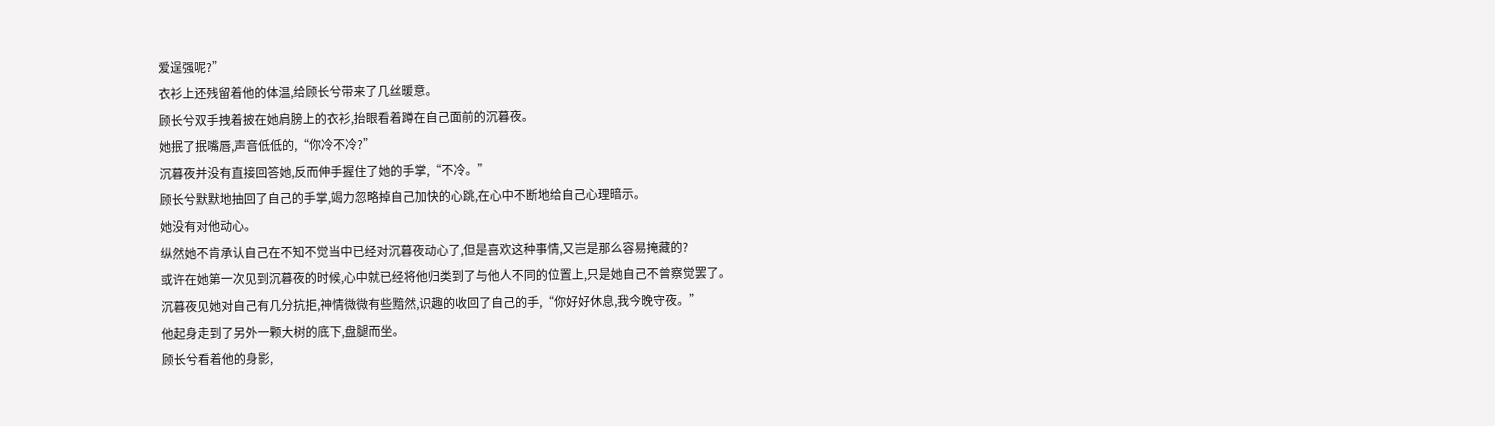爱逞强呢?”
衣衫上还残留着他的体温,给顾长兮带来了几丝暖意。
顾长兮双手拽着披在她肩膀上的衣衫,抬眼看着蹲在自己面前的沉暮夜。
她抿了抿嘴唇,声音低低的,“你冷不冷?”
沉暮夜并没有直接回答她,反而伸手握住了她的手掌,“不冷。”
顾长兮默默地抽回了自己的手掌,竭力忽略掉自己加快的心跳,在心中不断地给自己心理暗示。
她没有对他动心。
纵然她不肯承认自己在不知不觉当中已经对沉暮夜动心了,但是喜欢这种事情,又岂是那么容易掩藏的?
或许在她第一次见到沉暮夜的时候,心中就已经将他归类到了与他人不同的位置上,只是她自己不曾察觉罢了。
沉暮夜见她对自己有几分抗拒,神情微微有些黯然,识趣的收回了自己的手,“你好好休息,我今晚守夜。”
他起身走到了另外一颗大树的底下,盘腿而坐。
顾长兮看着他的身影,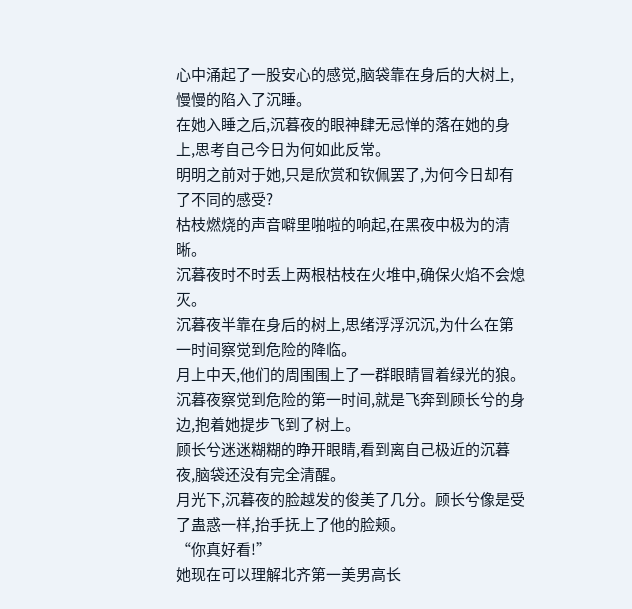心中涌起了一股安心的感觉,脑袋靠在身后的大树上,慢慢的陷入了沉睡。
在她入睡之后,沉暮夜的眼神肆无忌惮的落在她的身上,思考自己今日为何如此反常。
明明之前对于她,只是欣赏和钦佩罢了,为何今日却有了不同的感受?
枯枝燃烧的声音噼里啪啦的响起,在黑夜中极为的清晰。
沉暮夜时不时丢上两根枯枝在火堆中,确保火焰不会熄灭。
沉暮夜半靠在身后的树上,思绪浮浮沉沉,为什么在第一时间察觉到危险的降临。
月上中天,他们的周围围上了一群眼睛冒着绿光的狼。
沉暮夜察觉到危险的第一时间,就是飞奔到顾长兮的身边,抱着她提步飞到了树上。
顾长兮迷迷糊糊的睁开眼睛,看到离自己极近的沉暮夜,脑袋还没有完全清醒。
月光下,沉暮夜的脸越发的俊美了几分。顾长兮像是受了蛊惑一样,抬手抚上了他的脸颊。
“你真好看!”
她现在可以理解北齐第一美男高长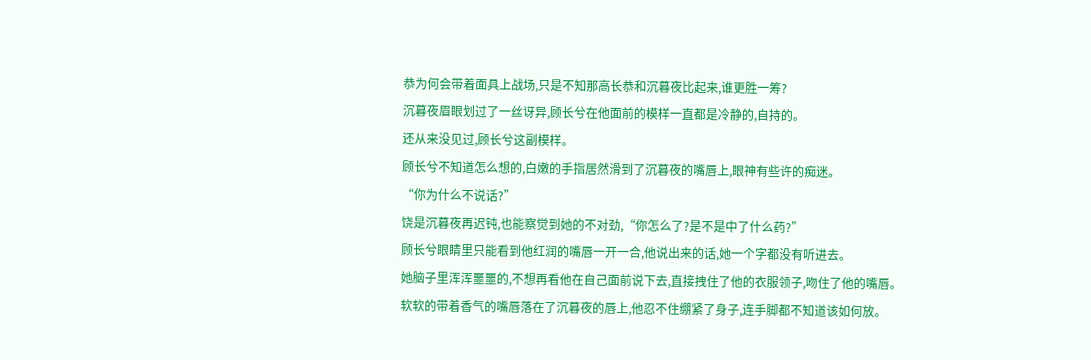恭为何会带着面具上战场,只是不知那高长恭和沉暮夜比起来,谁更胜一筹?
沉暮夜眉眼划过了一丝讶异,顾长兮在他面前的模样一直都是冷静的,自持的。
还从来没见过,顾长兮这副模样。
顾长兮不知道怎么想的,白嫩的手指居然滑到了沉暮夜的嘴唇上,眼神有些许的痴迷。
“你为什么不说话?”
饶是沉暮夜再迟钝,也能察觉到她的不对劲,“你怎么了?是不是中了什么药?”
顾长兮眼睛里只能看到他红润的嘴唇一开一合,他说出来的话,她一个字都没有听进去。
她脑子里浑浑噩噩的,不想再看他在自己面前说下去,直接拽住了他的衣服领子,吻住了他的嘴唇。
软软的带着香气的嘴唇落在了沉暮夜的唇上,他忍不住绷紧了身子,连手脚都不知道该如何放。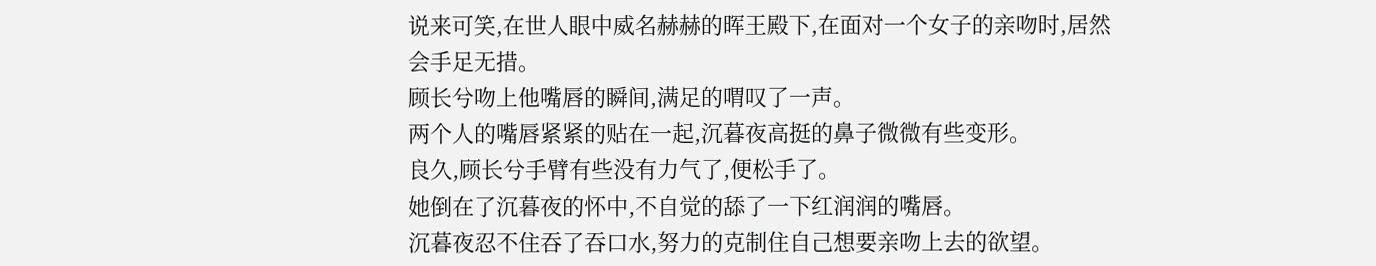说来可笑,在世人眼中威名赫赫的晖王殿下,在面对一个女子的亲吻时,居然会手足无措。
顾长兮吻上他嘴唇的瞬间,满足的喟叹了一声。
两个人的嘴唇紧紧的贴在一起,沉暮夜高挺的鼻子微微有些变形。
良久,顾长兮手臂有些没有力气了,便松手了。
她倒在了沉暮夜的怀中,不自觉的舔了一下红润润的嘴唇。
沉暮夜忍不住吞了吞口水,努力的克制住自己想要亲吻上去的欲望。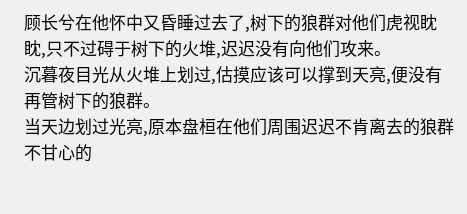顾长兮在他怀中又昏睡过去了,树下的狼群对他们虎视眈眈,只不过碍于树下的火堆,迟迟没有向他们攻来。
沉暮夜目光从火堆上划过,估摸应该可以撑到天亮,便没有再管树下的狼群。
当天边划过光亮,原本盘桓在他们周围迟迟不肯离去的狼群不甘心的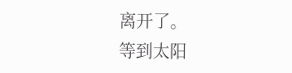离开了。
等到太阳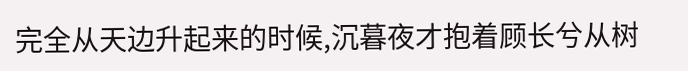完全从天边升起来的时候,沉暮夜才抱着顾长兮从树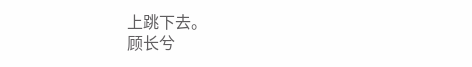上跳下去。
顾长兮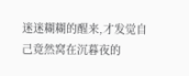迷迷糊糊的醒来,才发觉自己竟然窝在沉暮夜的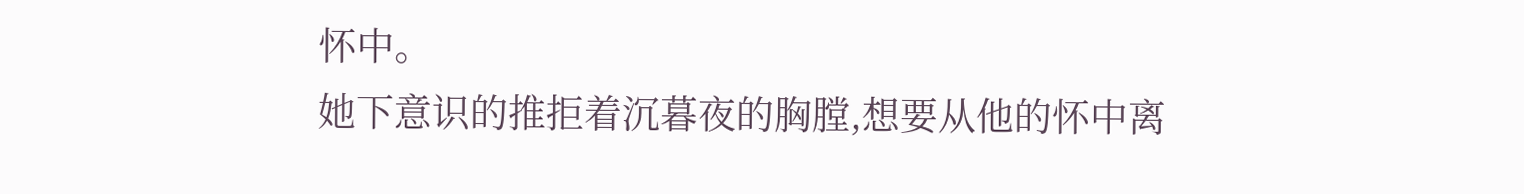怀中。
她下意识的推拒着沉暮夜的胸膛,想要从他的怀中离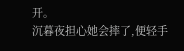开。
沉暮夜担心她会摔了,便轻手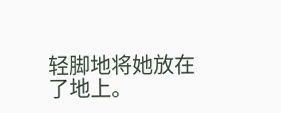轻脚地将她放在了地上。